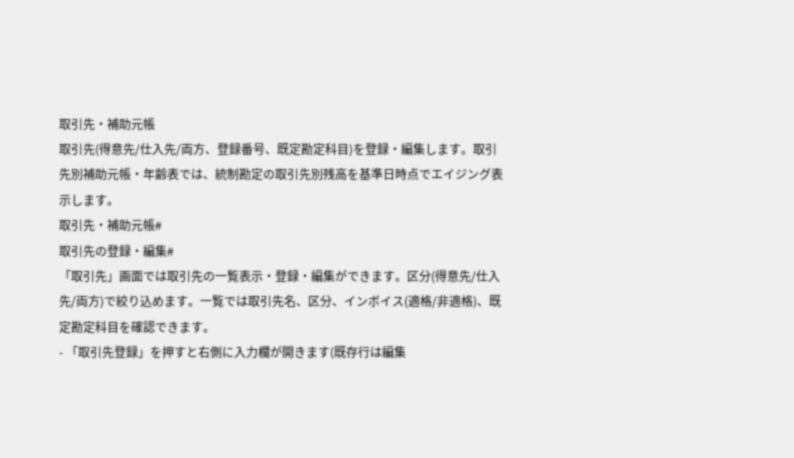取引先・補助元帳
取引先(得意先/仕入先/両方、登録番号、既定勘定科目)を登録・編集します。取引先別補助元帳・年齢表では、統制勘定の取引先別残高を基準日時点でエイジング表示します。
取引先・補助元帳#
取引先の登録・編集#
「取引先」画面では取引先の一覧表示・登録・編集ができます。区分(得意先/仕入先/両方)で絞り込めます。一覧では取引先名、区分、インボイス(適格/非適格)、既定勘定科目を確認できます。
- 「取引先登録」を押すと右側に入力欄が開きます(既存行は編集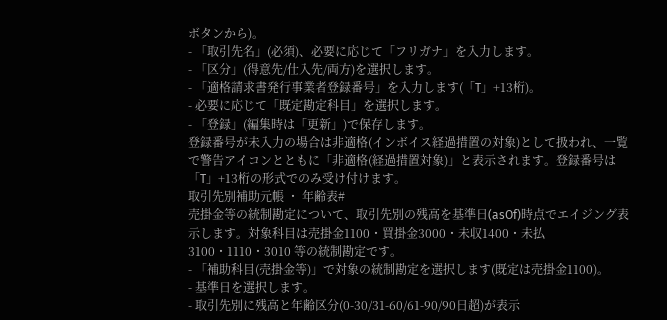ボタンから)。
- 「取引先名」(必須)、必要に応じて「フリガナ」を入力します。
- 「区分」(得意先/仕入先/両方)を選択します。
- 「適格請求書発行事業者登録番号」を入力します(「T」+13桁)。
- 必要に応じて「既定勘定科目」を選択します。
- 「登録」(編集時は「更新」)で保存します。
登録番号が未入力の場合は非適格(インボイス経過措置の対象)として扱われ、一覧で警告アイコンとともに「非適格(経過措置対象)」と表示されます。登録番号は「T」+13桁の形式でのみ受け付けます。
取引先別補助元帳 ・ 年齢表#
売掛金等の統制勘定について、取引先別の残高を基準日(asOf)時点でエイジング表示します。対象科目は売掛金1100・買掛金3000・未収1400・未払3100・1110・3010 等の統制勘定です。
- 「補助科目(売掛金等)」で対象の統制勘定を選択します(既定は売掛金1100)。
- 基準日を選択します。
- 取引先別に残高と年齢区分(0-30/31-60/61-90/90日超)が表示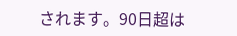されます。90日超は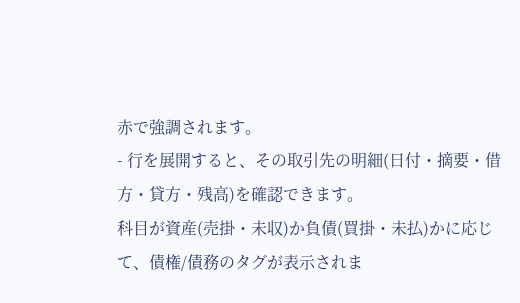赤で強調されます。
- 行を展開すると、その取引先の明細(日付・摘要・借方・貸方・残高)を確認できます。
科目が資産(売掛・未収)か負債(買掛・未払)かに応じて、債権/債務のタグが表示されま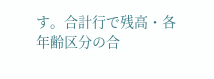す。合計行で残高・各年齢区分の合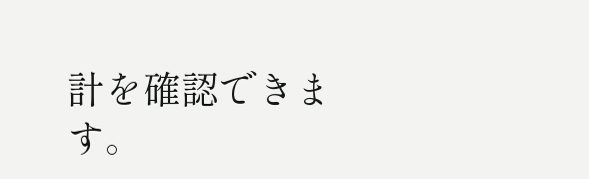計を確認できます。